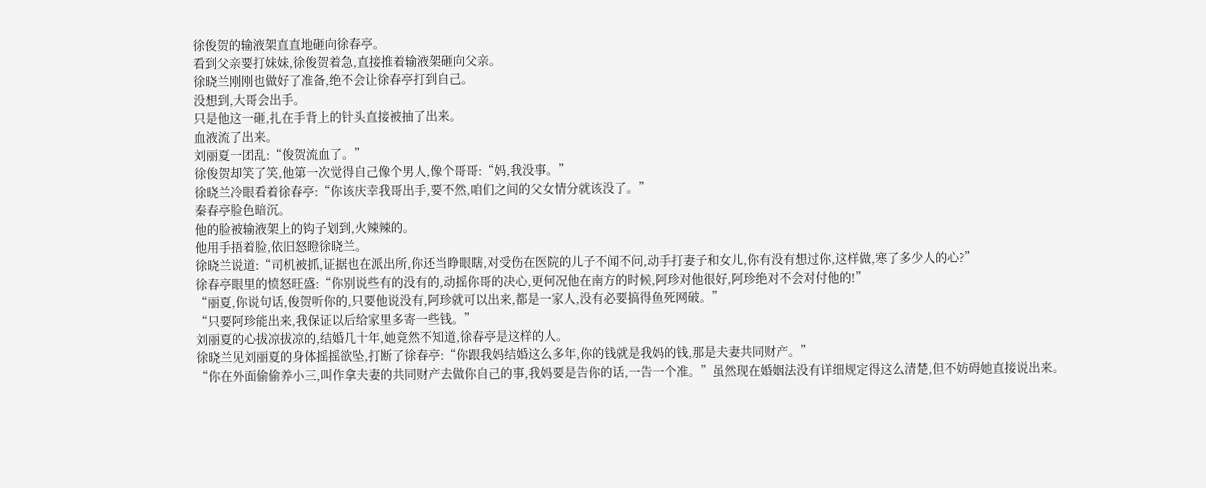徐俊贺的输液架直直地砸向徐春亭。
看到父亲要打妹妹,徐俊贺着急,直接推着输液架砸向父亲。
徐晓兰刚刚也做好了准备,绝不会让徐春亭打到自己。
没想到,大哥会出手。
只是他这一砸,扎在手背上的针头直接被抽了出来。
血液流了出来。
刘丽夏一团乱:“俊贺流血了。”
徐俊贺却笑了笑,他第一次觉得自己像个男人,像个哥哥:“妈,我没事。”
徐晓兰冷眼看着徐春亭:“你该庆幸我哥出手,要不然,咱们之间的父女情分就该没了。”
秦春亭脸色暗沉。
他的脸被输液架上的钩子划到,火辣辣的。
他用手捂着脸,依旧怒瞪徐晓兰。
徐晓兰说道:“司机被抓,证据也在派出所,你还当睁眼瞎,对受伤在医院的儿子不闻不问,动手打妻子和女儿,你有没有想过你,这样做,寒了多少人的心?”
徐春亭眼里的愤怒旺盛:“你别说些有的没有的,动摇你哥的决心,更何况他在南方的时候,阿珍对他很好,阿珍绝对不会对付他的!”
“丽夏,你说句话,俊贺听你的,只要他说没有,阿珍就可以出来,都是一家人,没有必要搞得鱼死网破。”
“只要阿珍能出来,我保证以后给家里多寄一些钱。”
刘丽夏的心拔凉拔凉的,结婚几十年,她竟然不知道,徐春亭是这样的人。
徐晓兰见刘丽夏的身体摇摇欲坠,打断了徐春亭:“你跟我妈结婚这么多年,你的钱就是我妈的钱,那是夫妻共同财产。”
“你在外面偷偷养小三,叫作拿夫妻的共同财产去做你自己的事,我妈要是告你的话,一告一个准。”虽然现在婚姻法没有详细规定得这么清楚,但不妨碍她直接说出来。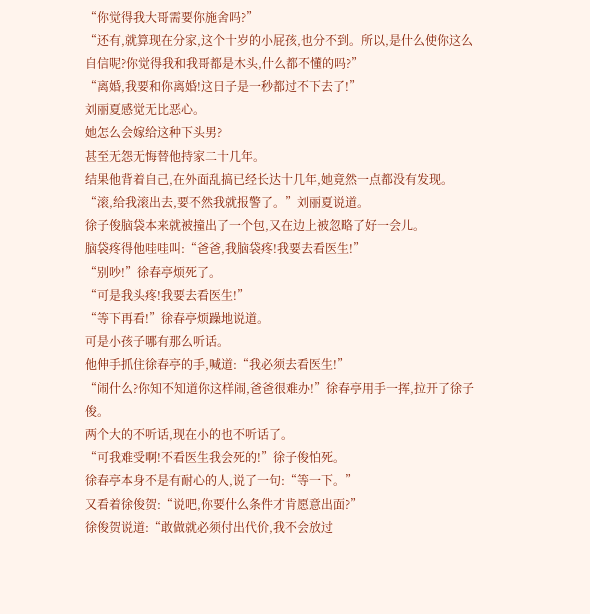“你觉得我大哥需要你施舍吗?”
“还有,就算现在分家,这个十岁的小屁孩,也分不到。所以,是什么使你这么自信呢?你觉得我和我哥都是木头,什么都不懂的吗?”
“离婚,我要和你离婚!这日子是一秒都过不下去了!”
刘丽夏感觉无比恶心。
她怎么会嫁给这种下头男?
甚至无怨无悔替他持家二十几年。
结果他背着自己,在外面乱搞已经长达十几年,她竟然一点都没有发现。
“滚,给我滚出去,要不然我就报警了。”刘丽夏说道。
徐子俊脑袋本来就被撞出了一个包,又在边上被忽略了好一会儿。
脑袋疼得他哇哇叫:“爸爸,我脑袋疼!我要去看医生!”
“别吵!”徐春亭烦死了。
“可是我头疼!我要去看医生!”
“等下再看!”徐春亭烦躁地说道。
可是小孩子哪有那么听话。
他伸手抓住徐春亭的手,喊道:“我必须去看医生!”
“闹什么?你知不知道你这样闹,爸爸很难办!”徐春亭用手一挥,拉开了徐子俊。
两个大的不听话,现在小的也不听话了。
“可我难受啊!不看医生我会死的!”徐子俊怕死。
徐春亭本身不是有耐心的人,说了一句:“等一下。”
又看着徐俊贺:“说吧,你要什么条件才肯愿意出面?”
徐俊贺说道:“敢做就必须付出代价,我不会放过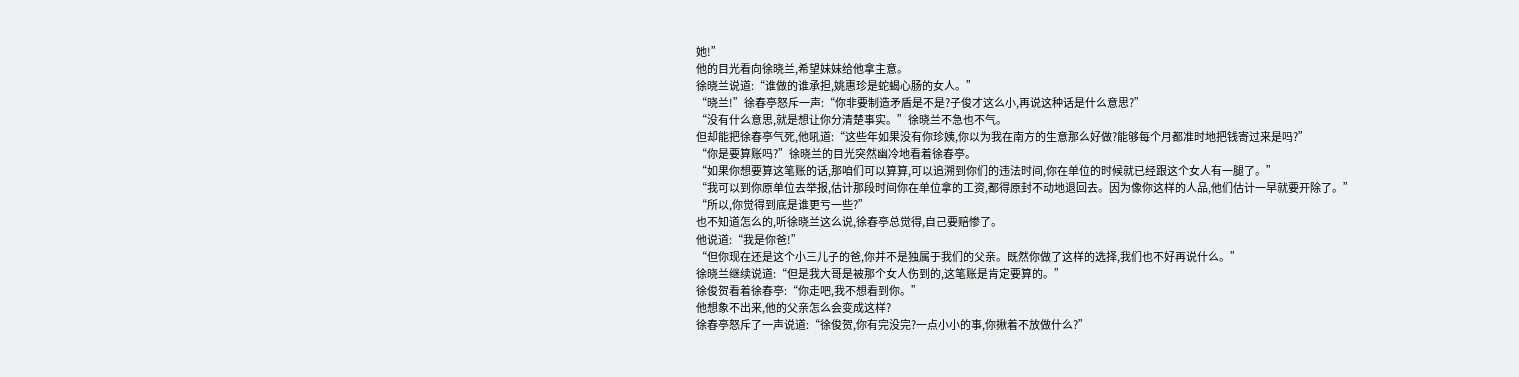她!”
他的目光看向徐晓兰,希望妹妹给他拿主意。
徐晓兰说道:“谁做的谁承担,姚惠珍是蛇蝎心肠的女人。”
“晓兰!”徐春亭怒斥一声:“你非要制造矛盾是不是?子俊才这么小,再说这种话是什么意思?”
“没有什么意思,就是想让你分清楚事实。”徐晓兰不急也不气。
但却能把徐春亭气死,他吼道:“这些年如果没有你珍姨,你以为我在南方的生意那么好做?能够每个月都准时地把钱寄过来是吗?”
“你是要算账吗?”徐晓兰的目光突然幽冷地看着徐春亭。
“如果你想要算这笔账的话,那咱们可以算算,可以追溯到你们的违法时间,你在单位的时候就已经跟这个女人有一腿了。”
“我可以到你原单位去举报,估计那段时间你在单位拿的工资,都得原封不动地退回去。因为像你这样的人品,他们估计一早就要开除了。”
“所以,你觉得到底是谁更亏一些?”
也不知道怎么的,听徐晓兰这么说,徐春亭总觉得,自己要赔惨了。
他说道:“我是你爸!”
“但你现在还是这个小三儿子的爸,你并不是独属于我们的父亲。既然你做了这样的选择,我们也不好再说什么。”
徐晓兰继续说道:“但是我大哥是被那个女人伤到的,这笔账是肯定要算的。”
徐俊贺看着徐春亭:“你走吧,我不想看到你。”
他想象不出来,他的父亲怎么会变成这样?
徐春亭怒斥了一声说道:“徐俊贺,你有完没完?一点小小的事,你揪着不放做什么?”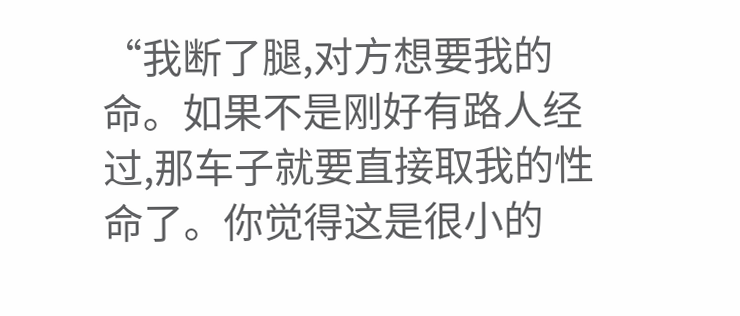“我断了腿,对方想要我的命。如果不是刚好有路人经过,那车子就要直接取我的性命了。你觉得这是很小的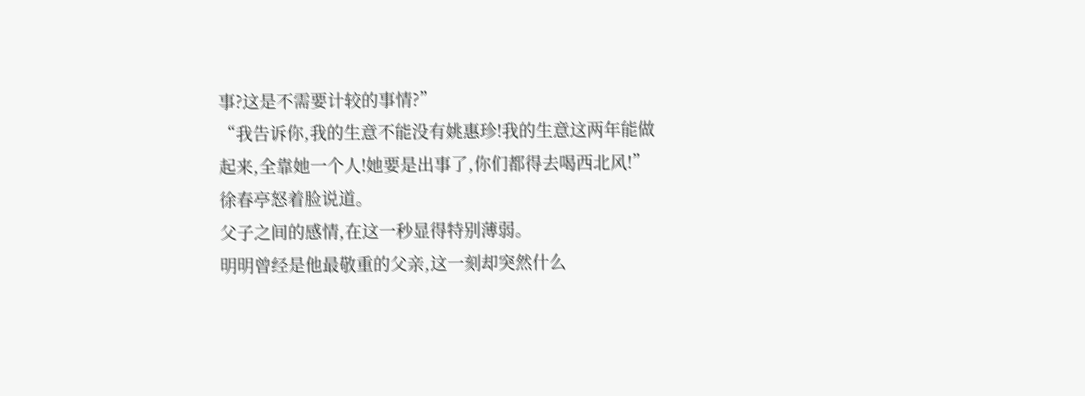事?这是不需要计较的事情?”
“我告诉你,我的生意不能没有姚惠珍!我的生意这两年能做起来,全靠她一个人!她要是出事了,你们都得去喝西北风!”徐春亭怒着脸说道。
父子之间的感情,在这一秒显得特别薄弱。
明明曾经是他最敬重的父亲,这一刻却突然什么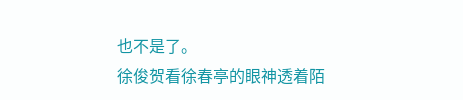也不是了。
徐俊贺看徐春亭的眼神透着陌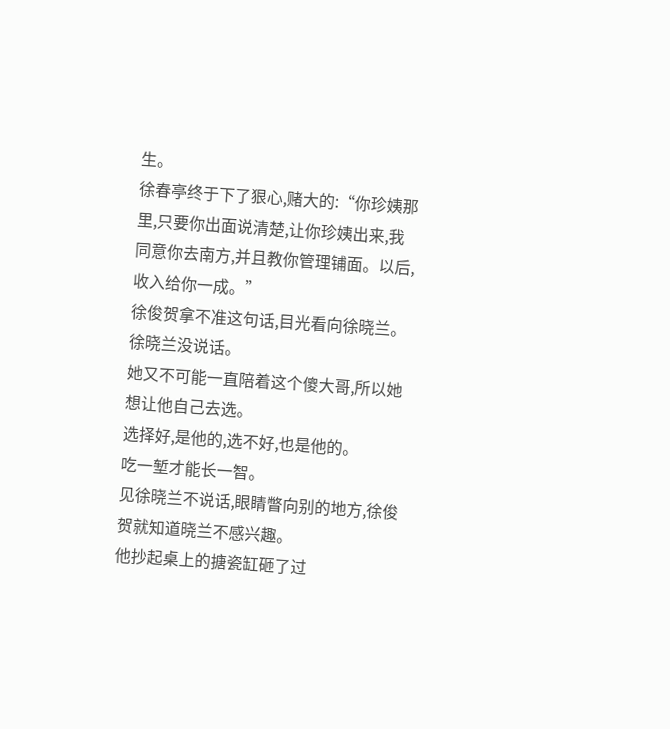生。
徐春亭终于下了狠心,赌大的:“你珍姨那里,只要你出面说清楚,让你珍姨出来,我同意你去南方,并且教你管理铺面。以后,收入给你一成。”
徐俊贺拿不准这句话,目光看向徐晓兰。
徐晓兰没说话。
她又不可能一直陪着这个傻大哥,所以她想让他自己去选。
选择好,是他的,选不好,也是他的。
吃一堑才能长一智。
见徐晓兰不说话,眼睛瞥向别的地方,徐俊贺就知道晓兰不感兴趣。
他抄起桌上的搪瓷缸砸了过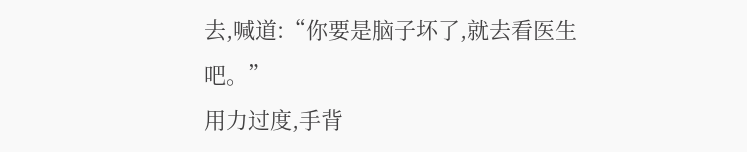去,喊道:“你要是脑子坏了,就去看医生吧。”
用力过度,手背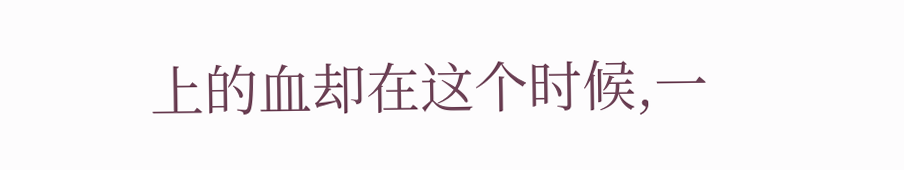上的血却在这个时候,一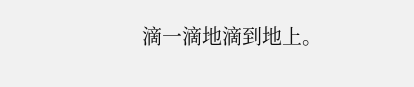滴一滴地滴到地上。